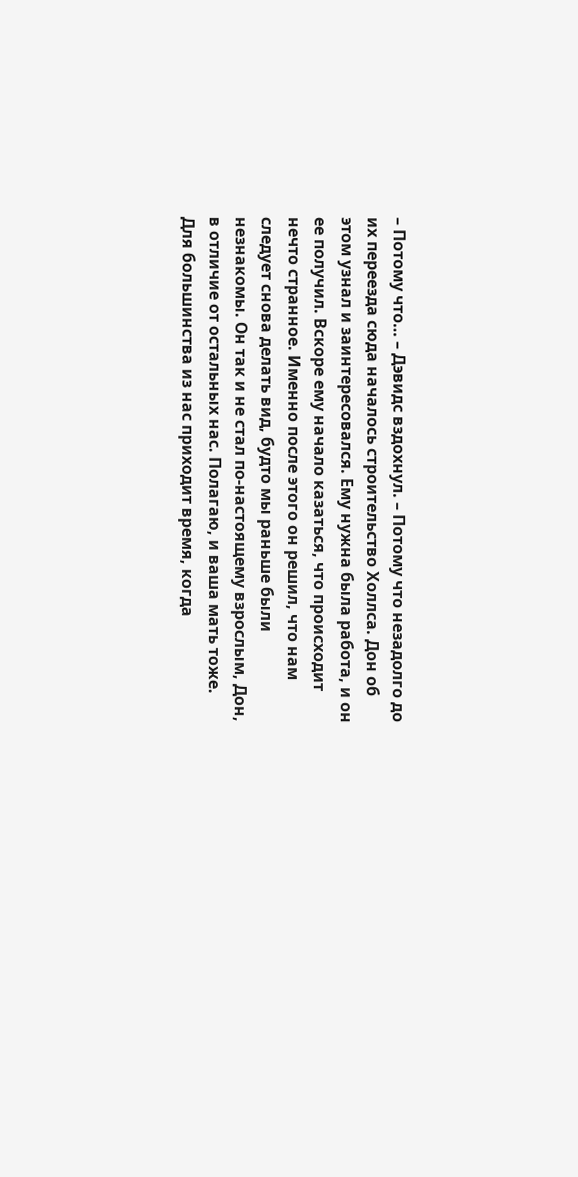– Потому что… – Дэвидс вздохнул. – Потому что незадолго до их переезда сюда началось строительство Холлса. Дон об этом узнал и заинтересовался. Ему нужна была работа, и он ее получил. Вскоре ему начало казаться, что происходит нечто странное. Именно после этого он решил, что нам следует снова делать вид, будто мы раньше были незнакомы. Он так и не стал по-настоящему взрослым, Дон, в отличие от остальных нас. Полагаю, и ваша мать тоже. Для большинства из нас приходит время, когда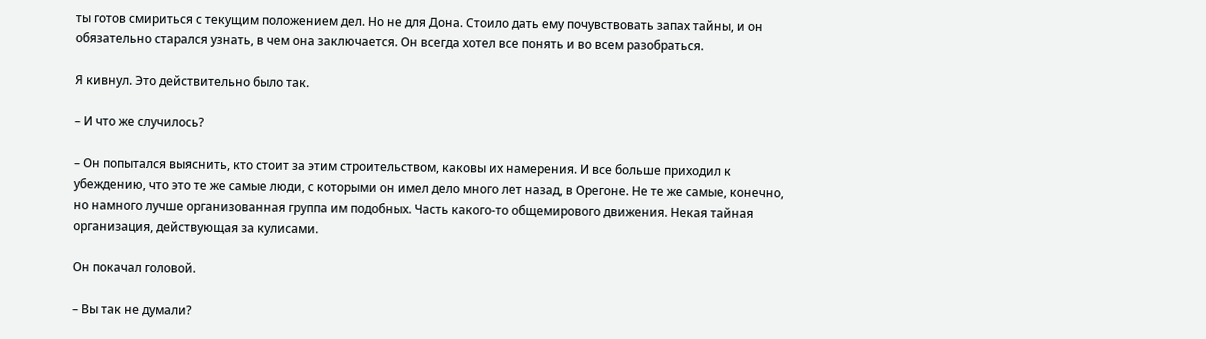ты готов смириться с текущим положением дел. Но не для Дона. Стоило дать ему почувствовать запах тайны, и он обязательно старался узнать, в чем она заключается. Он всегда хотел все понять и во всем разобраться.

Я кивнул. Это действительно было так.

– И что же случилось?

– Он попытался выяснить, кто стоит за этим строительством, каковы их намерения. И все больше приходил к убеждению, что это те же самые люди, с которыми он имел дело много лет назад, в Орегоне. Не те же самые, конечно, но намного лучше организованная группа им подобных. Часть какого-то общемирового движения. Некая тайная организация, действующая за кулисами.

Он покачал головой.

– Вы так не думали?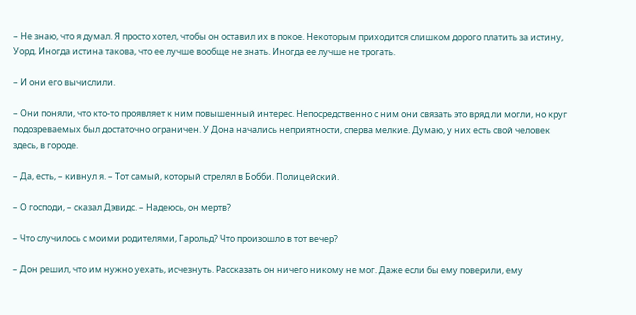– Не знаю, что я думал. Я просто хотел, чтобы он оставил их в покое. Некоторым приходится слишком дорого платить за истину, Уорд. Иногда истина такова, что ее лучше вообще не знать. Иногда ее лучше не трогать.

– И они его вычислили.

– Они поняли, что кто-то проявляет к ним повышенный интерес. Непосредственно с ним они связать это вряд ли могли, но круг подозреваемых был достаточно ограничен. У Дона начались неприятности, сперва мелкие. Думаю, у них есть свой человек здесь, в городе.

– Да, есть, – кивнул я. – Тот самый, который стрелял в Бобби. Полицейский.

– О господи, – сказал Дэвидс. – Надеюсь, он мертв?

– Что случилось с моими родителями, Гарольд? Что произошло в тот вечер?

– Дон решил, что им нужно уехать, исчезнуть. Рассказать он ничего никому не мог. Даже если бы ему поверили, ему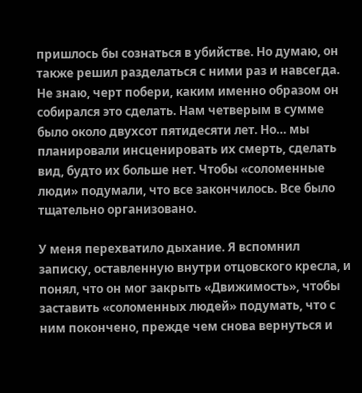пришлось бы сознаться в убийстве. Но думаю, он также решил разделаться с ними раз и навсегда. Не знаю, черт побери, каким именно образом он собирался это сделать. Нам четверым в сумме было около двухсот пятидесяти лет. Но… мы планировали инсценировать их смерть, сделать вид, будто их больше нет. Чтобы «соломенные люди» подумали, что все закончилось. Все было тщательно организовано.

У меня перехватило дыхание. Я вспомнил записку, оставленную внутри отцовского кресла, и понял, что он мог закрыть «Движимость», чтобы заставить «соломенных людей» подумать, что с ним покончено, прежде чем снова вернуться и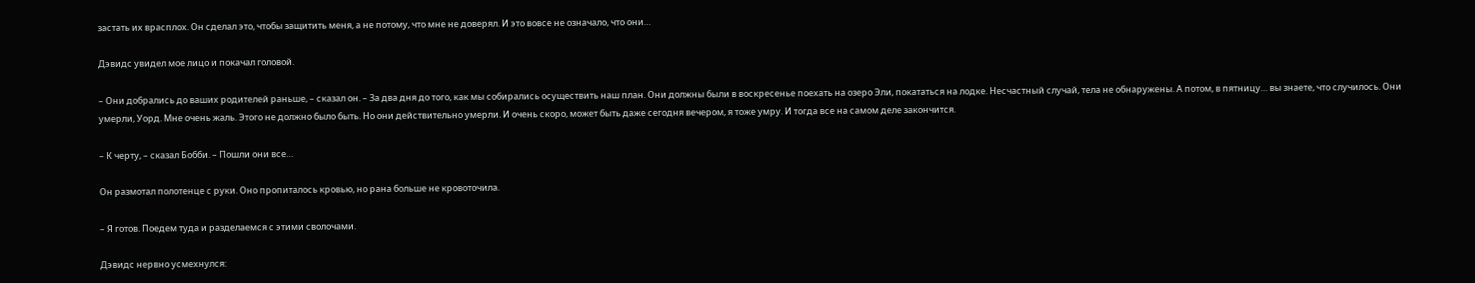застать их врасплох. Он сделал это, чтобы защитить меня, а не потому, что мне не доверял. И это вовсе не означало, что они…

Дэвидс увидел мое лицо и покачал головой.

– Они добрались до ваших родителей раньше, – сказал он. – За два дня до того, как мы собирались осуществить наш план. Они должны были в воскресенье поехать на озеро Эли, покататься на лодке. Несчастный случай, тела не обнаружены. А потом, в пятницу… вы знаете, что случилось. Они умерли, Уорд. Мне очень жаль. Этого не должно было быть. Но они действительно умерли. И очень скоро, может быть даже сегодня вечером, я тоже умру. И тогда все на самом деле закончится.

– К черту, – сказал Бобби. – Пошли они все…

Он размотал полотенце с руки. Оно пропиталось кровью, но рана больше не кровоточила.

– Я готов. Поедем туда и разделаемся с этими сволочами.

Дэвидс нервно усмехнулся: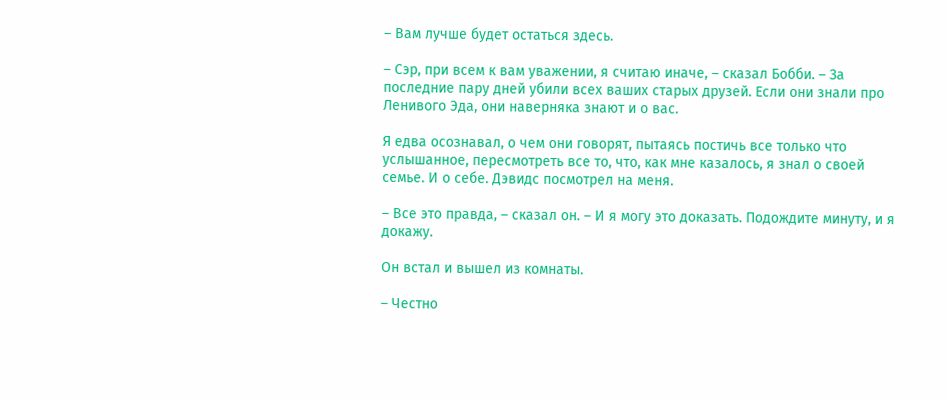– Вам лучше будет остаться здесь.

– Сэр, при всем к вам уважении, я считаю иначе, – сказал Бобби. – За последние пару дней убили всех ваших старых друзей. Если они знали про Ленивого Эда, они наверняка знают и о вас.

Я едва осознавал, о чем они говорят, пытаясь постичь все только что услышанное, пересмотреть все то, что, как мне казалось, я знал о своей семье. И о себе. Дэвидс посмотрел на меня.

– Все это правда, – сказал он. – И я могу это доказать. Подождите минуту, и я докажу.

Он встал и вышел из комнаты.

– Честно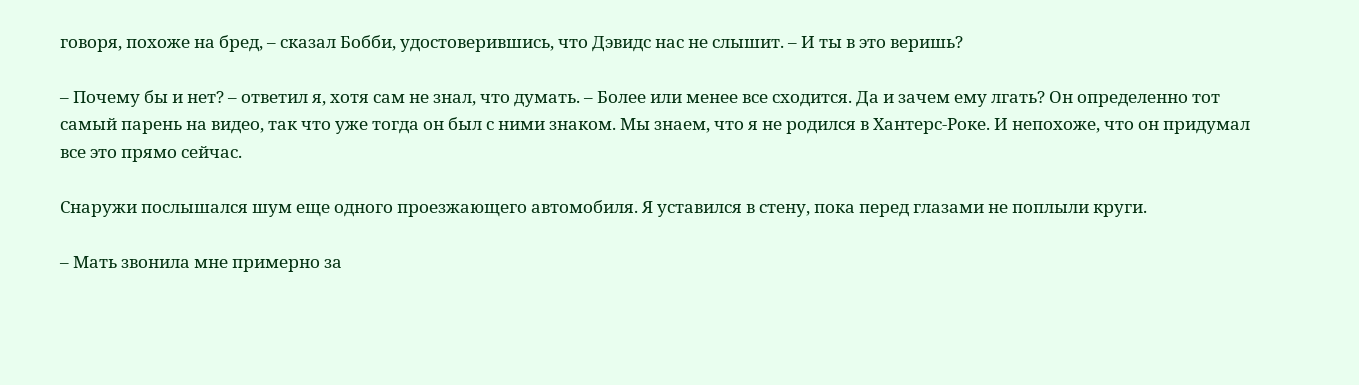говоря, похоже на бред, – сказал Бобби, удостоверившись, что Дэвидс нас не слышит. – И ты в это веришь?

– Почему бы и нет? – ответил я, хотя сам не знал, что думать. – Более или менее все сходится. Да и зачем ему лгать? Он определенно тот самый парень на видео, так что уже тогда он был с ними знаком. Мы знаем, что я не родился в Хантерс-Роке. И непохоже, что он придумал все это прямо сейчас.

Снаружи послышался шум еще одного проезжающего автомобиля. Я уставился в стену, пока перед глазами не поплыли круги.

– Мать звонила мне примерно за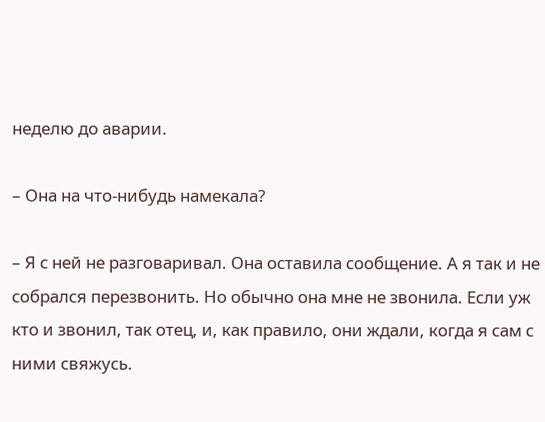неделю до аварии.

– Она на что-нибудь намекала?

– Я с ней не разговаривал. Она оставила сообщение. А я так и не собрался перезвонить. Но обычно она мне не звонила. Если уж кто и звонил, так отец, и, как правило, они ждали, когда я сам с ними свяжусь.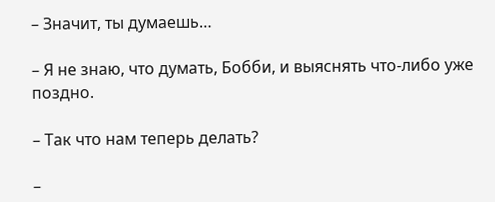– Значит, ты думаешь…

– Я не знаю, что думать, Бобби, и выяснять что-либо уже поздно.

– Так что нам теперь делать?

–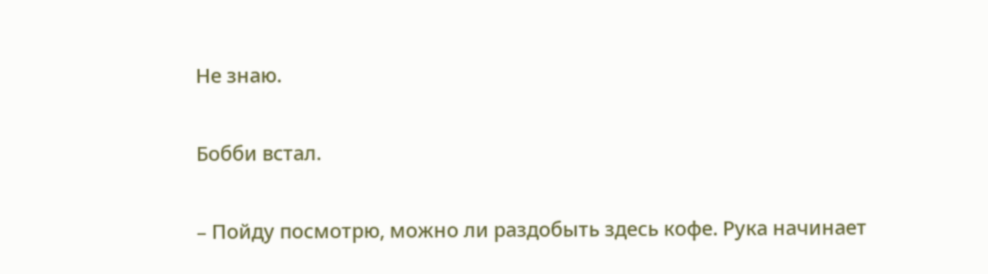Не знаю.

Бобби встал.

– Пойду посмотрю, можно ли раздобыть здесь кофе. Рука начинает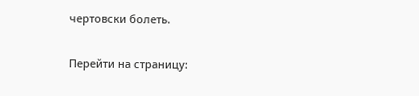чертовски болеть.

Перейти на страницу: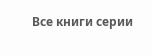Все книги серии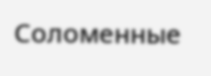Соломенные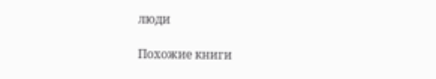люди

Похожие книги